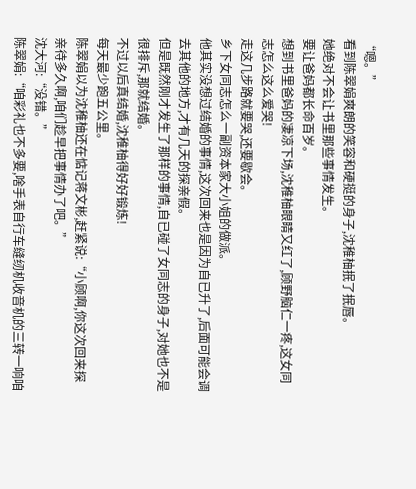“嗯。”
看到陈翠娟爽朗的笑容和硬挺的身子,沈稚柚抿了抿唇。
她绝对不会让书里那些事情发生。
要让爸妈都长命百岁。
想到书里爸妈的凄凉下场,沈稚柚眼睛又红了,顾野脑仁一疼,这女同志怎么这么爱哭!
走这几步路就要哭,还要歇会。
乡下女同志怎么一副资本家大小姐的做派。
他其实没想过结婚的事情,这次回来也是因为自已升了,后面可能会调去其他的地方,才有几天的探亲假。
但是既然刚才发生了那样的事情,自已碰了女同志的身子,对她也不是很排斥,那就结婚。
不过以后真结婚,沈稚柚得好好锻炼!
每天最少跑五公里。
陈翠娟以为沈稚柚还在惦记蒋文彬,赶紧说:“小顾啊,你这次回来探亲待多久啊,咱们趁早把事情办了吧。”
沈大河:“没错。”
陈翠娟:“咱彩礼也不多要,啥手表自行车缝纫机收音机的三转一响咱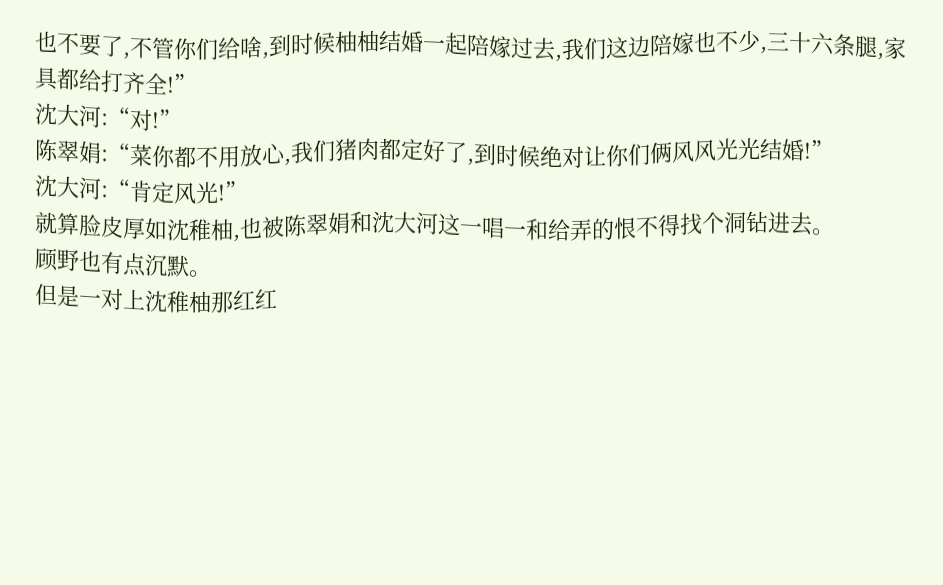也不要了,不管你们给啥,到时候柚柚结婚一起陪嫁过去,我们这边陪嫁也不少,三十六条腿,家具都给打齐全!”
沈大河:“对!”
陈翠娟:“菜你都不用放心,我们猪肉都定好了,到时候绝对让你们俩风风光光结婚!”
沈大河:“肯定风光!”
就算脸皮厚如沈稚柚,也被陈翠娟和沈大河这一唱一和给弄的恨不得找个洞钻进去。
顾野也有点沉默。
但是一对上沈稚柚那红红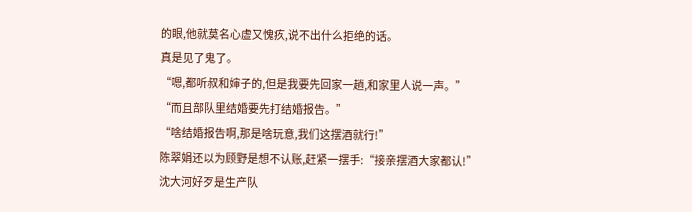的眼,他就莫名心虚又愧疚,说不出什么拒绝的话。
真是见了鬼了。
“嗯,都听叔和婶子的,但是我要先回家一趟,和家里人说一声。”
“而且部队里结婚要先打结婚报告。”
“啥结婚报告啊,那是啥玩意,我们这摆酒就行!”
陈翠娟还以为顾野是想不认账,赶紧一摆手:“接亲摆酒大家都认!”
沈大河好歹是生产队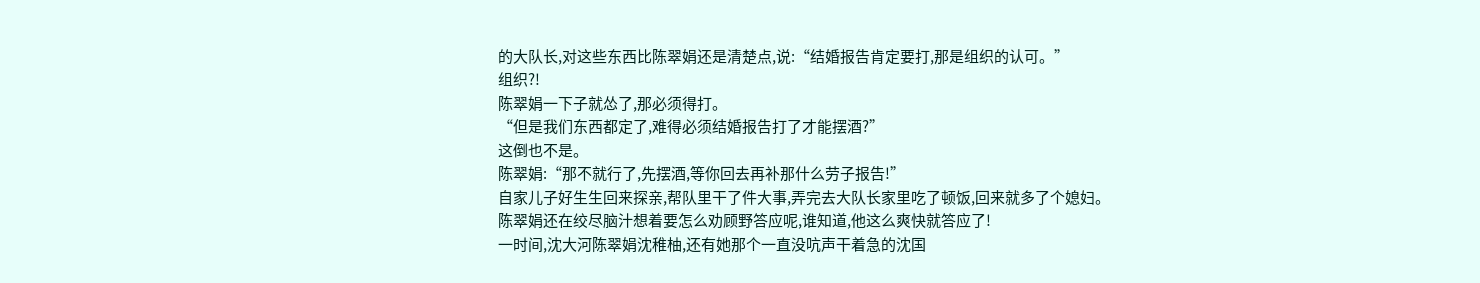的大队长,对这些东西比陈翠娟还是清楚点,说:“结婚报告肯定要打,那是组织的认可。”
组织?!
陈翠娟一下子就怂了,那必须得打。
“但是我们东西都定了,难得必须结婚报告打了才能摆酒?”
这倒也不是。
陈翠娟:“那不就行了,先摆酒,等你回去再补那什么劳子报告!”
自家儿子好生生回来探亲,帮队里干了件大事,弄完去大队长家里吃了顿饭,回来就多了个媳妇。
陈翠娟还在绞尽脑汁想着要怎么劝顾野答应呢,谁知道,他这么爽快就答应了!
一时间,沈大河陈翠娟沈稚柚,还有她那个一直没吭声干着急的沈国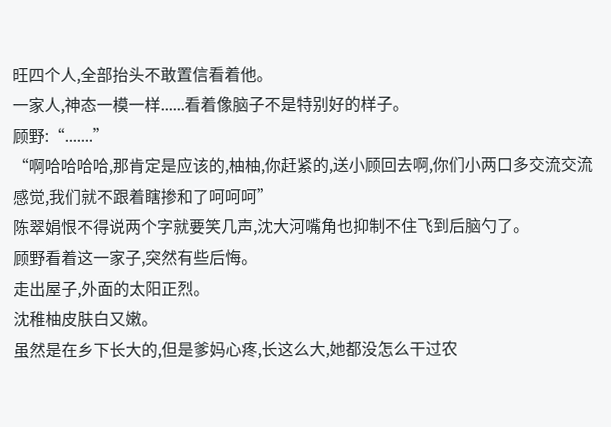旺四个人,全部抬头不敢置信看着他。
一家人,神态一模一样......看着像脑子不是特别好的样子。
顾野:“.......”
“啊哈哈哈哈,那肯定是应该的,柚柚,你赶紧的,送小顾回去啊,你们小两口多交流交流感觉,我们就不跟着瞎掺和了呵呵呵”
陈翠娟恨不得说两个字就要笑几声,沈大河嘴角也抑制不住飞到后脑勺了。
顾野看着这一家子,突然有些后悔。
走出屋子,外面的太阳正烈。
沈稚柚皮肤白又嫩。
虽然是在乡下长大的,但是爹妈心疼,长这么大,她都没怎么干过农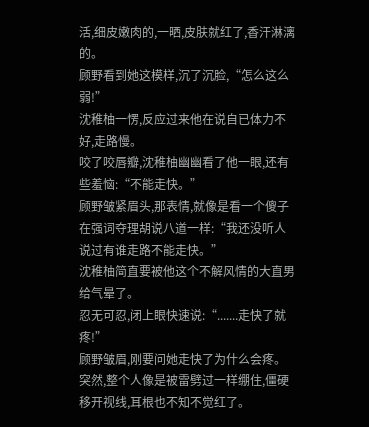活,细皮嫩肉的,一晒,皮肤就红了,香汗淋漓的。
顾野看到她这模样,沉了沉脸,“怎么这么弱!”
沈稚柚一愣,反应过来他在说自已体力不好,走路慢。
咬了咬唇瓣,沈稚柚幽幽看了他一眼,还有些羞恼:“不能走快。”
顾野皱紧眉头,那表情,就像是看一个傻子在强词夺理胡说八道一样:“我还没听人说过有谁走路不能走快。”
沈稚柚简直要被他这个不解风情的大直男给气晕了。
忍无可忍,闭上眼快速说:“.......走快了就疼!”
顾野皱眉,刚要问她走快了为什么会疼。
突然,整个人像是被雷劈过一样绷住,僵硬移开视线,耳根也不知不觉红了。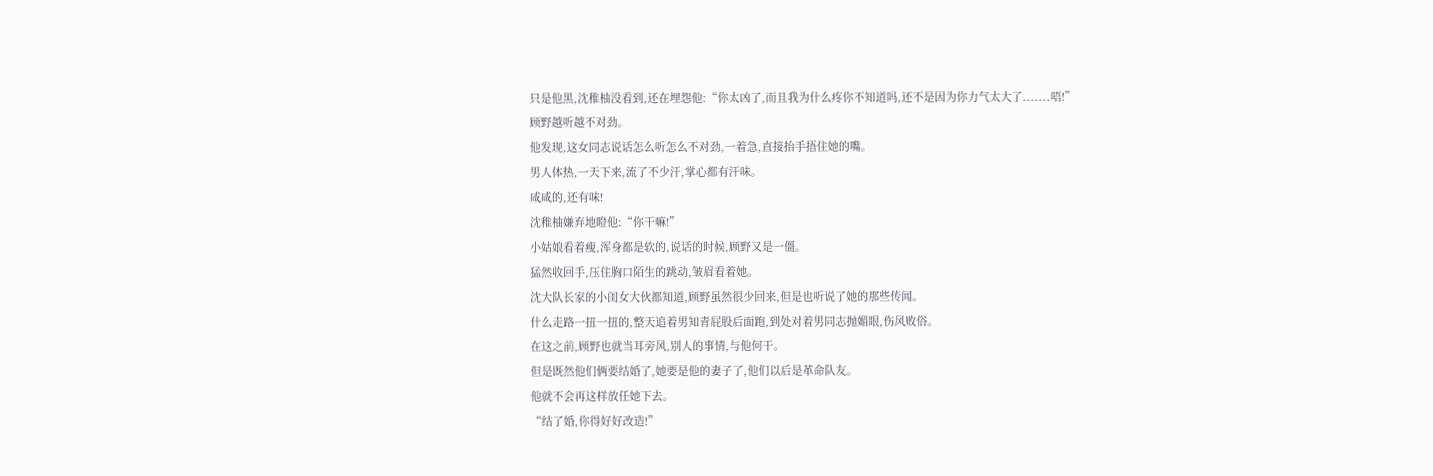只是他黑,沈稚柚没看到,还在埋怨他:“你太凶了,而且我为什么疼你不知道吗,还不是因为你力气太大了.......唔!”
顾野越听越不对劲。
他发现,这女同志说话怎么听怎么不对劲,一着急,直接抬手捂住她的嘴。
男人体热,一天下来,流了不少汗,掌心都有汗味。
咸咸的,还有味!
沈稚柚嫌弃地瞪他:“你干嘛!”
小姑娘看着瘦,浑身都是软的,说话的时候,顾野又是一僵。
猛然收回手,压住胸口陌生的跳动,皱眉看着她。
沈大队长家的小闺女大伙都知道,顾野虽然很少回来,但是也听说了她的那些传闻。
什么走路一扭一扭的,整天追着男知青屁股后面跑,到处对着男同志抛媚眼,伤风败俗。
在这之前,顾野也就当耳旁风,别人的事情,与他何干。
但是既然他们俩要结婚了,她要是他的妻子了,他们以后是革命队友。
他就不会再这样放任她下去。
“结了婚,你得好好改造!”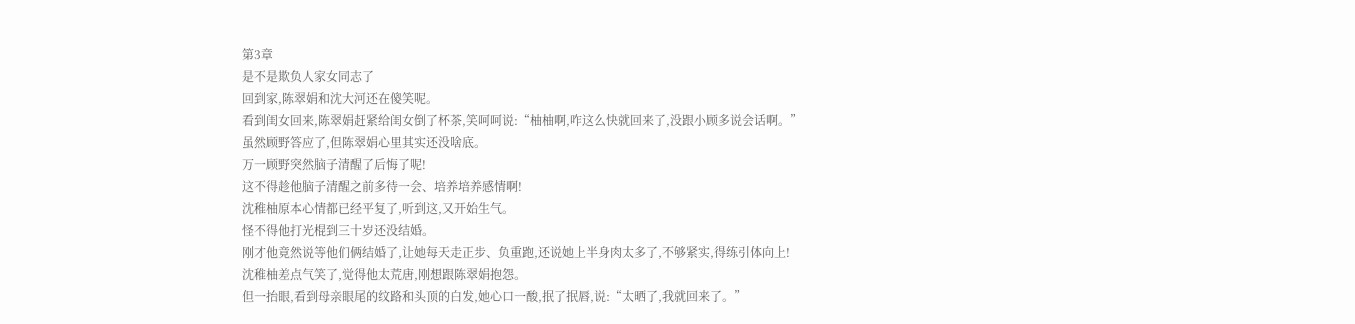第3章
是不是欺负人家女同志了
回到家,陈翠娟和沈大河还在傻笑呢。
看到闺女回来,陈翠娟赶紧给闺女倒了杯茶,笑呵呵说:“柚柚啊,咋这么快就回来了,没跟小顾多说会话啊。”
虽然顾野答应了,但陈翠娟心里其实还没啥底。
万一顾野突然脑子清醒了后悔了呢!
这不得趁他脑子清醒之前多待一会、培养培养感情啊!
沈稚柚原本心情都已经平复了,听到这,又开始生气。
怪不得他打光棍到三十岁还没结婚。
刚才他竟然说等他们俩结婚了,让她每天走正步、负重跑,还说她上半身肉太多了,不够紧实,得练引体向上!
沈稚柚差点气笑了,觉得他太荒唐,刚想跟陈翠娟抱怨。
但一抬眼,看到母亲眼尾的纹路和头顶的白发,她心口一酸,抿了抿唇,说:“太晒了,我就回来了。”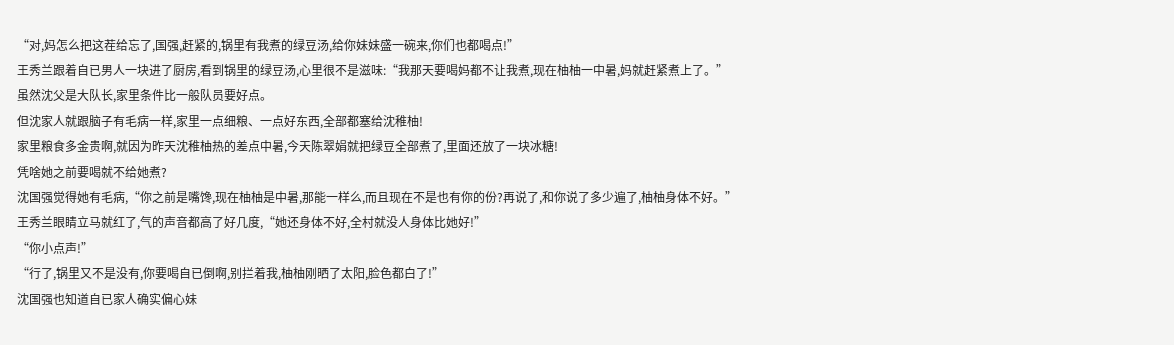“对,妈怎么把这茬给忘了,国强,赶紧的,锅里有我煮的绿豆汤,给你妹妹盛一碗来,你们也都喝点!”
王秀兰跟着自已男人一块进了厨房,看到锅里的绿豆汤,心里很不是滋味:“我那天要喝妈都不让我煮,现在柚柚一中暑,妈就赶紧煮上了。”
虽然沈父是大队长,家里条件比一般队员要好点。
但沈家人就跟脑子有毛病一样,家里一点细粮、一点好东西,全部都塞给沈稚柚!
家里粮食多金贵啊,就因为昨天沈稚柚热的差点中暑,今天陈翠娟就把绿豆全部煮了,里面还放了一块冰糖!
凭啥她之前要喝就不给她煮?
沈国强觉得她有毛病,“你之前是嘴馋,现在柚柚是中暑,那能一样么,而且现在不是也有你的份?再说了,和你说了多少遍了,柚柚身体不好。”
王秀兰眼睛立马就红了,气的声音都高了好几度,“她还身体不好,全村就没人身体比她好!”
“你小点声!”
“行了,锅里又不是没有,你要喝自已倒啊,别拦着我,柚柚刚晒了太阳,脸色都白了!”
沈国强也知道自已家人确实偏心妹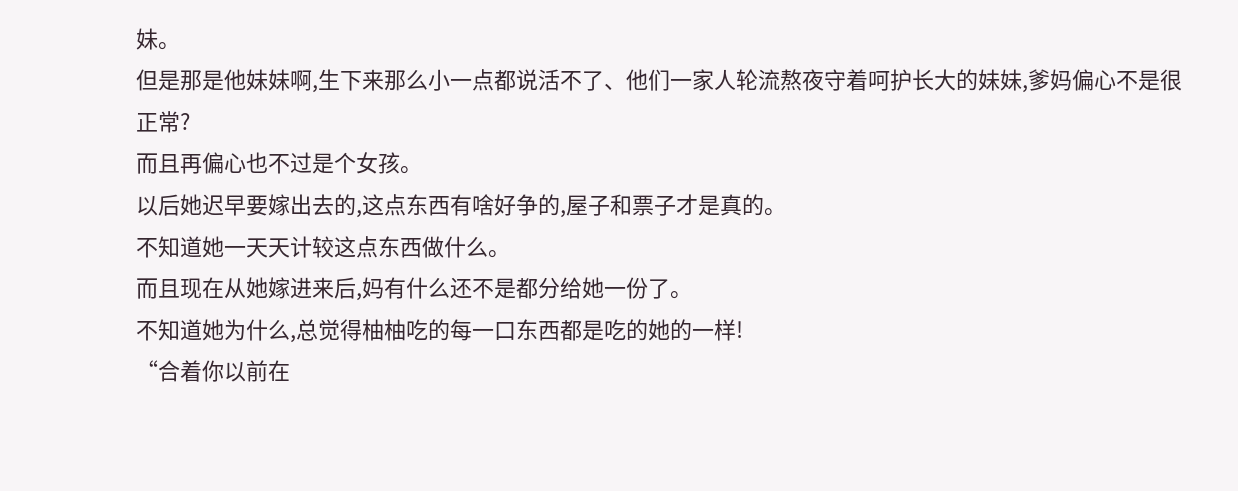妹。
但是那是他妹妹啊,生下来那么小一点都说活不了、他们一家人轮流熬夜守着呵护长大的妹妹,爹妈偏心不是很正常?
而且再偏心也不过是个女孩。
以后她迟早要嫁出去的,这点东西有啥好争的,屋子和票子才是真的。
不知道她一天天计较这点东西做什么。
而且现在从她嫁进来后,妈有什么还不是都分给她一份了。
不知道她为什么,总觉得柚柚吃的每一口东西都是吃的她的一样!
“合着你以前在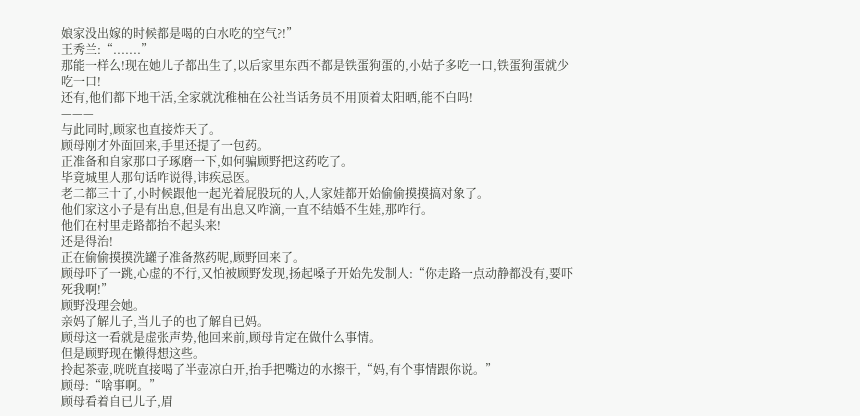娘家没出嫁的时候都是喝的白水吃的空气?!”
王秀兰:“.......”
那能一样么!现在她儿子都出生了,以后家里东西不都是铁蛋狗蛋的,小姑子多吃一口,铁蛋狗蛋就少吃一口!
还有,他们都下地干活,全家就沈稚柚在公社当话务员不用顶着太阳晒,能不白吗!
———
与此同时,顾家也直接炸天了。
顾母刚才外面回来,手里还提了一包药。
正准备和自家那口子琢磨一下,如何骗顾野把这药吃了。
毕竟城里人那句话咋说得,讳疾忌医。
老二都三十了,小时候跟他一起光着屁股玩的人,人家娃都开始偷偷摸摸搞对象了。
他们家这小子是有出息,但是有出息又咋滴,一直不结婚不生娃,那咋行。
他们在村里走路都抬不起头来!
还是得治!
正在偷偷摸摸洗罐子准备熬药呢,顾野回来了。
顾母吓了一跳,心虚的不行,又怕被顾野发现,扬起嗓子开始先发制人:“你走路一点动静都没有,要吓死我啊!”
顾野没理会她。
亲妈了解儿子,当儿子的也了解自已妈。
顾母这一看就是虚张声势,他回来前,顾母肯定在做什么事情。
但是顾野现在懒得想这些。
拎起茶壶,咣咣直接喝了半壶凉白开,抬手把嘴边的水擦干,“妈,有个事情跟你说。”
顾母:“啥事啊。”
顾母看着自已儿子,眉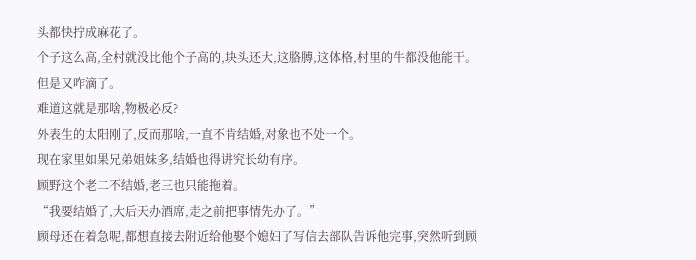头都快拧成麻花了。
个子这么高,全村就没比他个子高的,块头还大,这胳膊,这体格,村里的牛都没他能干。
但是又咋滴了。
难道这就是那啥,物极必反?
外表生的太阳刚了,反而那啥,一直不肯结婚,对象也不处一个。
现在家里如果兄弟姐妹多,结婚也得讲究长幼有序。
顾野这个老二不结婚,老三也只能拖着。
“我要结婚了,大后天办酒席,走之前把事情先办了。”
顾母还在着急呢,都想直接去附近给他娶个媳妇了写信去部队告诉他完事,突然听到顾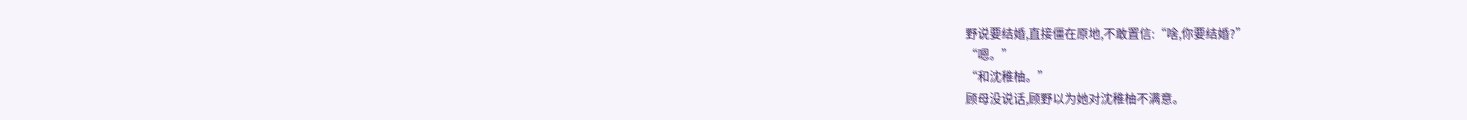野说要结婚,直接僵在原地,不敢置信:“啥,你要结婚?”
“嗯。”
“和沈稚柚。”
顾母没说话,顾野以为她对沈稚柚不满意。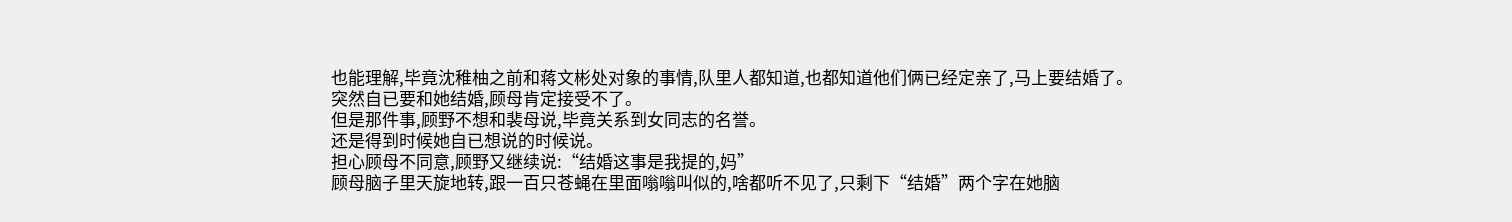也能理解,毕竟沈稚柚之前和蒋文彬处对象的事情,队里人都知道,也都知道他们俩已经定亲了,马上要结婚了。
突然自已要和她结婚,顾母肯定接受不了。
但是那件事,顾野不想和裴母说,毕竟关系到女同志的名誉。
还是得到时候她自已想说的时候说。
担心顾母不同意,顾野又继续说:“结婚这事是我提的,妈”
顾母脑子里天旋地转,跟一百只苍蝇在里面嗡嗡叫似的,啥都听不见了,只剩下“结婚”两个字在她脑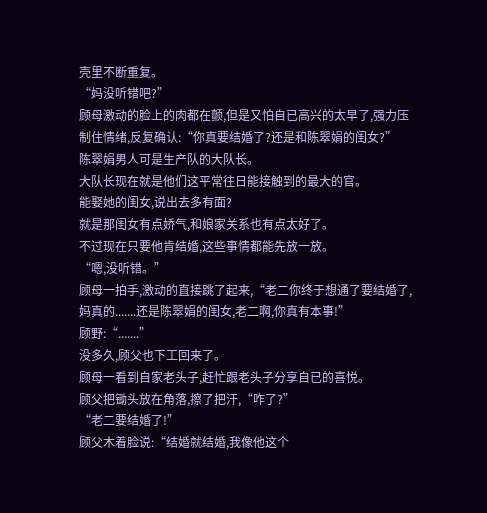壳里不断重复。
“妈没听错吧?”
顾母激动的脸上的肉都在颤,但是又怕自已高兴的太早了,强力压制住情绪,反复确认:“你真要结婚了?还是和陈翠娟的闺女?”
陈翠娟男人可是生产队的大队长。
大队长现在就是他们这平常往日能接触到的最大的官。
能娶她的闺女,说出去多有面?
就是那闺女有点娇气,和娘家关系也有点太好了。
不过现在只要他肯结婚,这些事情都能先放一放。
“嗯,没听错。”
顾母一拍手,激动的直接跳了起来,“老二你终于想通了要结婚了,妈真的.......还是陈翠娟的闺女,老二啊,你真有本事!”
顾野:“.......”
没多久,顾父也下工回来了。
顾母一看到自家老头子,赶忙跟老头子分享自已的喜悦。
顾父把锄头放在角落,擦了把汗,“咋了?”
“老二要结婚了!”
顾父木着脸说:“结婚就结婚,我像他这个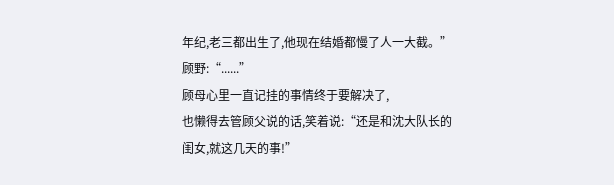年纪,老三都出生了,他现在结婚都慢了人一大截。”
顾野:“......”
顾母心里一直记挂的事情终于要解决了,
也懒得去管顾父说的话,笑着说:“还是和沈大队长的闺女,就这几天的事!”